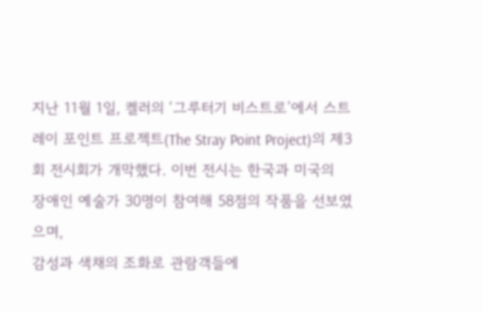지난 11월 1일, 켈러의 ‘그루터기 비스트로’에서 스트레이 포인트 프로젝트(The Stray Point Project)의 제3회 전시회가 개막했다. 이번 전시는 한국과 미국의
장애인 예술가 30명이 참여해 58점의 작품을 선보였으며,
감성과 색채의 조화로 관람객들에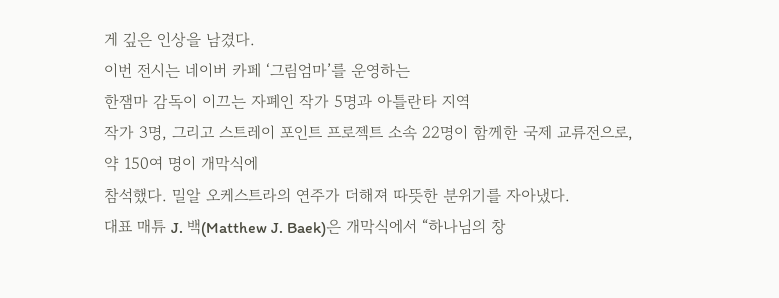게 깊은 인상을 남겼다.
이번 전시는 네이버 카페 ‘그림엄마’를 운영하는
한잼마 감독이 이끄는 자폐인 작가 5명과 아틀란타 지역
작가 3명, 그리고 스트레이 포인트 프로젝트 소속 22명이 함께한 국제 교류전으로, 약 150여 명이 개막식에
참석했다. 밀알 오케스트라의 연주가 더해져 따뜻한 분위기를 자아냈다.
대표 매튜 J. 백(Matthew J. Baek)은 개막식에서 “하나님의 창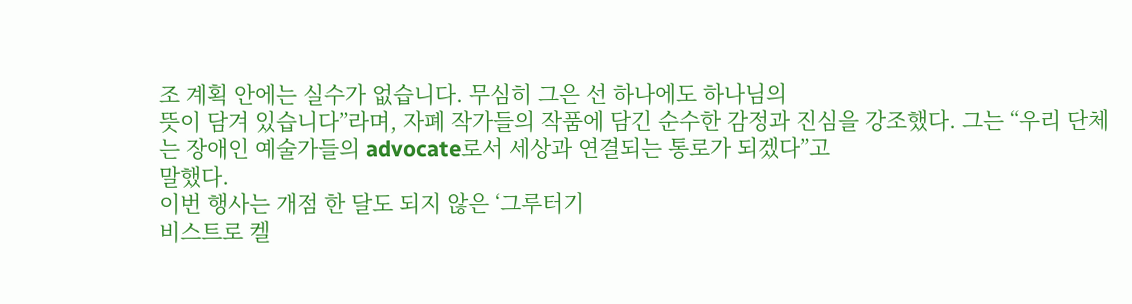조 계획 안에는 실수가 없습니다. 무심히 그은 선 하나에도 하나님의
뜻이 담겨 있습니다”라며, 자폐 작가들의 작품에 담긴 순수한 감정과 진심을 강조했다. 그는 “우리 단체는 장애인 예술가들의 advocate로서 세상과 연결되는 통로가 되겠다”고
말했다.
이번 행사는 개점 한 달도 되지 않은 ‘그루터기
비스트로 켈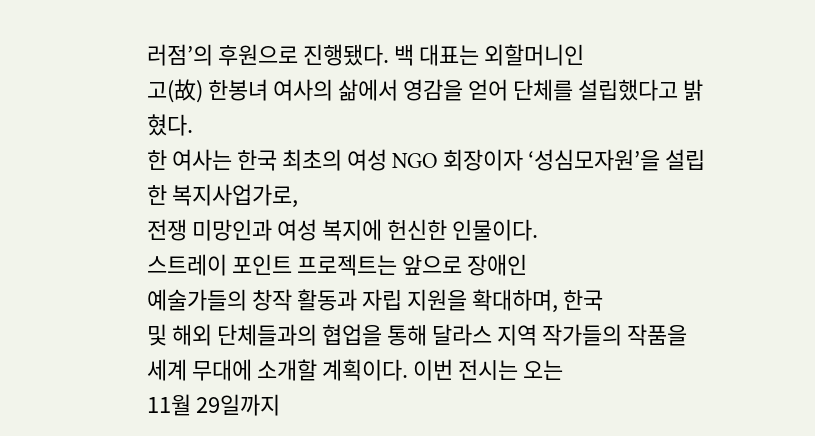러점’의 후원으로 진행됐다. 백 대표는 외할머니인
고(故) 한봉녀 여사의 삶에서 영감을 얻어 단체를 설립했다고 밝혔다.
한 여사는 한국 최초의 여성 NGO 회장이자 ‘성심모자원’을 설립한 복지사업가로,
전쟁 미망인과 여성 복지에 헌신한 인물이다.
스트레이 포인트 프로젝트는 앞으로 장애인
예술가들의 창작 활동과 자립 지원을 확대하며, 한국
및 해외 단체들과의 협업을 통해 달라스 지역 작가들의 작품을 세계 무대에 소개할 계획이다. 이번 전시는 오는
11월 29일까지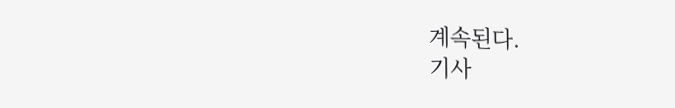계속된다.
기사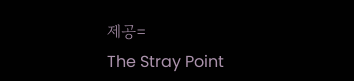제공=
The Stray Point